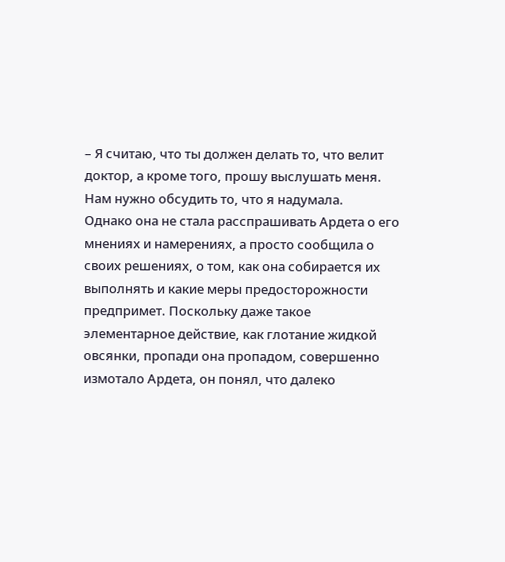– Я считаю, что ты должен делать то, что велит доктор, а кроме того, прошу выслушать меня. Нам нужно обсудить то, что я надумала.
Однако она не стала расспрашивать Ардета о его мнениях и намерениях, а просто сообщила о своих решениях, о том, как она собирается их выполнять и какие меры предосторожности предпримет. Поскольку даже такое элементарное действие, как глотание жидкой овсянки, пропади она пропадом, совершенно измотало Ардета, он понял, что далеко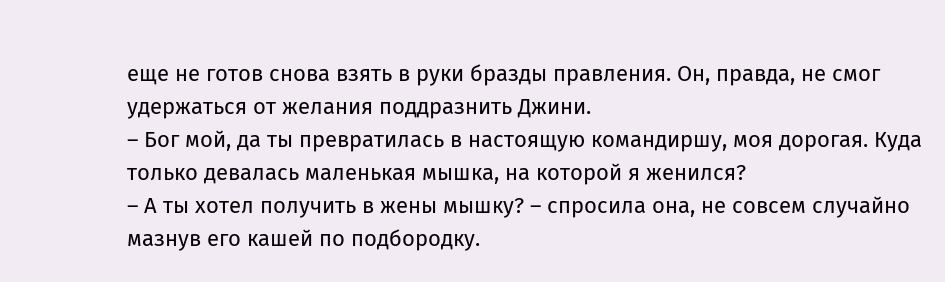еще не готов снова взять в руки бразды правления. Он, правда, не смог удержаться от желания поддразнить Джини.
– Бог мой, да ты превратилась в настоящую командиршу, моя дорогая. Куда только девалась маленькая мышка, на которой я женился?
– А ты хотел получить в жены мышку? – спросила она, не совсем случайно мазнув его кашей по подбородку.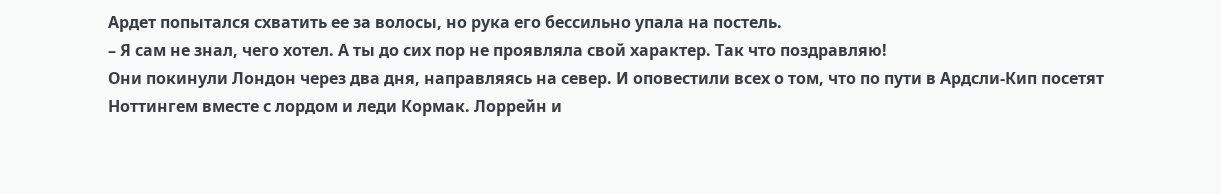Ардет попытался схватить ее за волосы, но рука его бессильно упала на постель.
– Я сам не знал, чего хотел. А ты до сих пор не проявляла свой характер. Так что поздравляю!
Они покинули Лондон через два дня, направляясь на север. И оповестили всех о том, что по пути в Ардсли-Кип посетят Ноттингем вместе с лордом и леди Кормак. Лоррейн и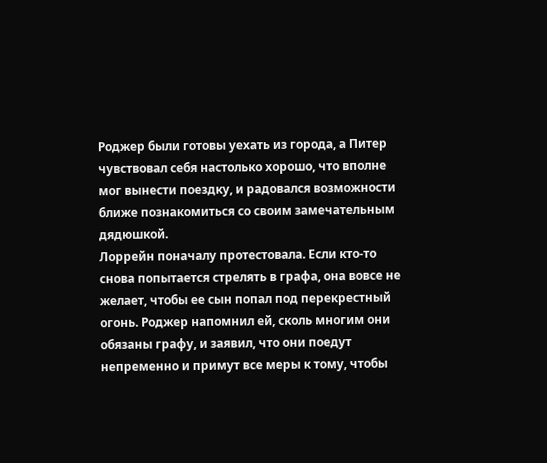Роджер были готовы уехать из города, а Питер чувствовал себя настолько хорошо, что вполне мог вынести поездку, и радовался возможности ближе познакомиться со своим замечательным дядюшкой.
Лоррейн поначалу протестовала. Если кто-то снова попытается стрелять в графа, она вовсе не желает, чтобы ее сын попал под перекрестный огонь. Роджер напомнил ей, сколь многим они обязаны графу, и заявил, что они поедут непременно и примут все меры к тому, чтобы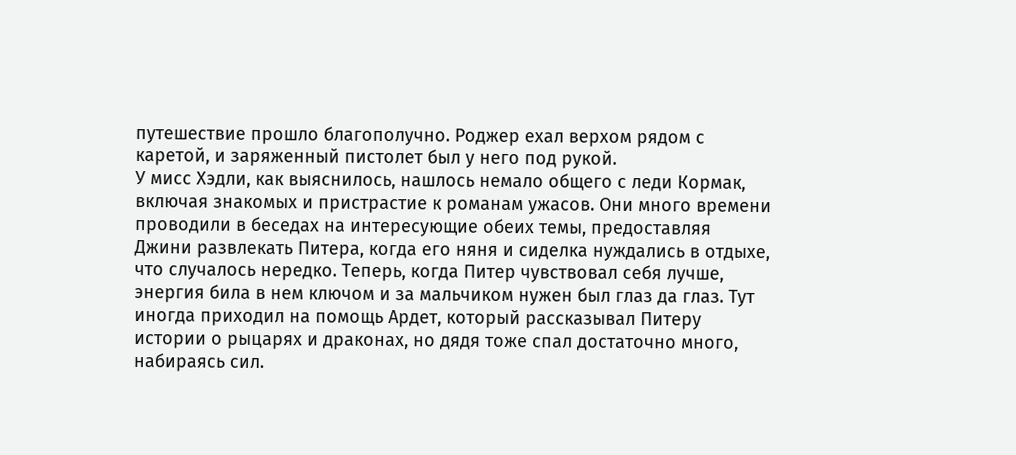путешествие прошло благополучно. Роджер ехал верхом рядом с каретой, и заряженный пистолет был у него под рукой.
У мисс Хэдли, как выяснилось, нашлось немало общего с леди Кормак, включая знакомых и пристрастие к романам ужасов. Они много времени проводили в беседах на интересующие обеих темы, предоставляя Джини развлекать Питера, когда его няня и сиделка нуждались в отдыхе, что случалось нередко. Теперь, когда Питер чувствовал себя лучше, энергия била в нем ключом и за мальчиком нужен был глаз да глаз. Тут иногда приходил на помощь Ардет, который рассказывал Питеру истории о рыцарях и драконах, но дядя тоже спал достаточно много, набираясь сил.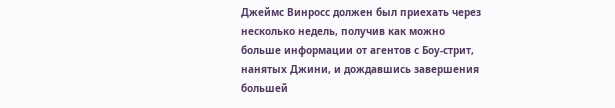Джеймс Винросс должен был приехать через несколько недель, получив как можно больше информации от агентов с Боу-стрит, нанятых Джини, и дождавшись завершения большей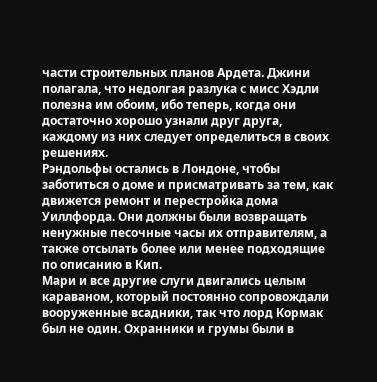части строительных планов Ардета. Джини полагала, что недолгая разлука с мисс Хэдли полезна им обоим, ибо теперь, когда они достаточно хорошо узнали друг друга, каждому из них следует определиться в своих решениях.
Рэндольфы остались в Лондоне, чтобы заботиться о доме и присматривать за тем, как движется ремонт и перестройка дома Уиллфорда. Они должны были возвращать ненужные песочные часы их отправителям, а также отсылать более или менее подходящие по описанию в Кип.
Мари и все другие слуги двигались целым караваном, который постоянно сопровождали вооруженные всадники, так что лорд Кормак был не один. Охранники и грумы были в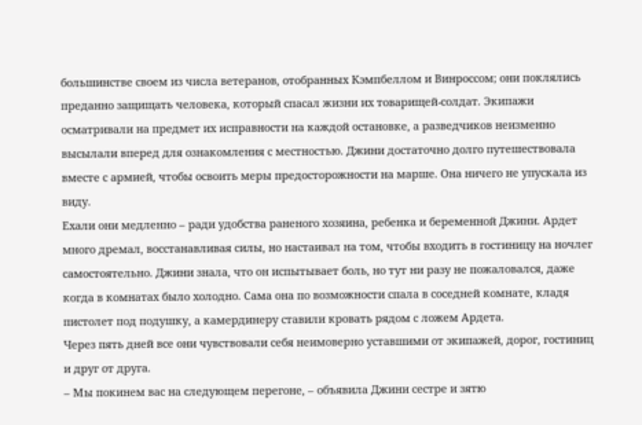большинстве своем из числа ветеранов, отобранных Кэмпбеллом и Винроссом; они поклялись преданно защищать человека, который спасал жизни их товарищей-солдат. Экипажи осматривали на предмет их исправности на каждой остановке, а разведчиков неизменно высылали вперед для ознакомления с местностью. Джини достаточно долго путешествовала вместе с армией, чтобы освоить меры предосторожности на марше. Она ничего не упускала из виду.
Ехали они медленно – ради удобства раненого хозяина, ребенка и беременной Джини. Ардет много дремал, восстанавливая силы, но настаивал на том, чтобы входить в гостиницу на ночлег самостоятельно. Джини знала, что он испытывает боль, но тут ни разу не пожаловался, даже когда в комнатах было холодно. Сама она по возможности спала в соседней комнате, кладя пистолет под подушку, а камердинеру ставили кровать рядом с ложем Ардета.
Через пять дней все они чувствовали себя неимоверно уставшими от экипажей, дорог, гостиниц и друг от друга.
– Мы покинем вас на следующем перегоне, – объявила Джини сестре и зятю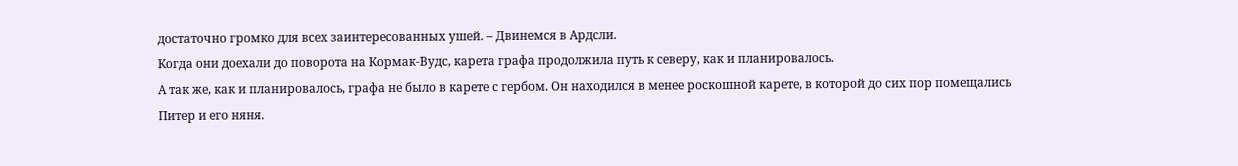достаточно громко для всех заинтересованных ушей. – Двинемся в Ардсли.
Когда они доехали до поворота на Кормак-Вудс, карета графа продолжила путь к северу, как и планировалось.
А так же, как и планировалось, графа не было в карете с гербом. Он находился в менее роскошной карете, в которой до сих пор помещались Питер и его няня.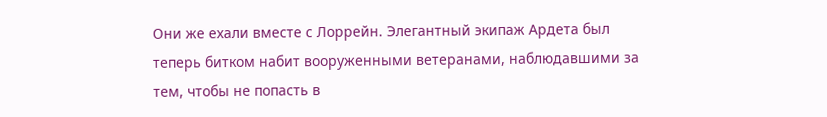Они же ехали вместе с Лоррейн. Элегантный экипаж Ардета был теперь битком набит вооруженными ветеранами, наблюдавшими за тем, чтобы не попасть в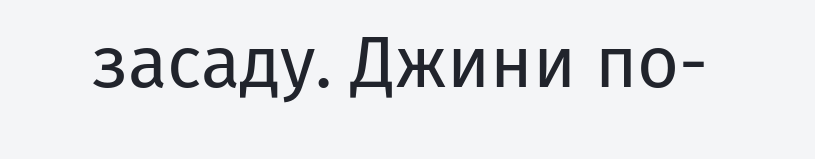засаду. Джини по-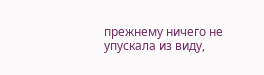прежнему ничего не упускала из виду,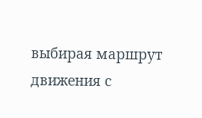выбирая маршрут движения с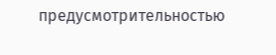предусмотрительностью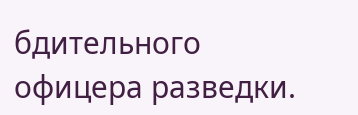бдительного офицера разведки.